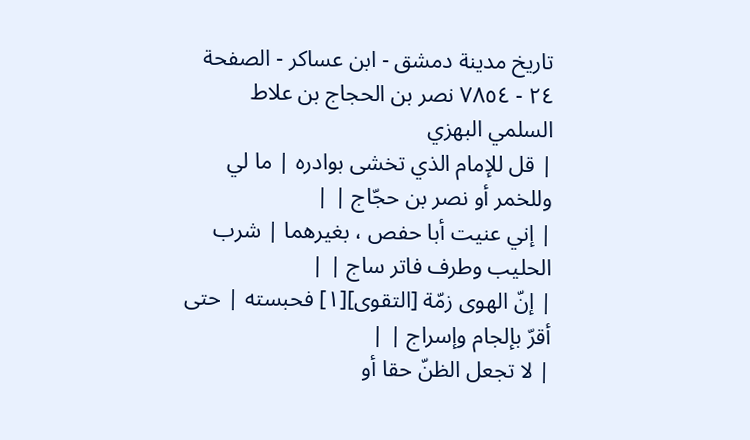تاريخ مدينة دمشق - ابن عساكر - الصفحة ٢٤ - ٧٨٥٤ نصر بن الحجاج بن علاط السلمي البهزي
| قل للإمام الذي تخشى بوادره | ما لي وللخمر أو نصر بن حجّاج | |
| إني عنيت أبا حفص ، بغيرهما | شرب الحليب وطرف فاتر ساج | |
| إنّ الهوى زمّة [التقوى][١] فحبسته | حتى أقرّ بإلجام وإسراج | |
| لا تجعل الظنّ حقا أو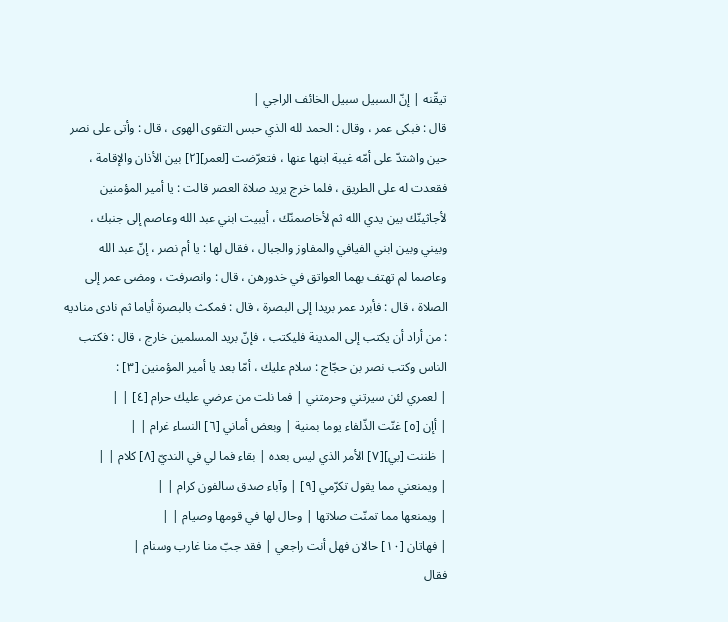تيقّنه | إنّ السبيل سبيل الخائف الراجي |
قال : فبكى عمر ، وقال : الحمد لله الذي حبس التقوى الهوى ، قال : وأتى على نصر حين واشتدّ على أمّه غيبة ابنها عنها ، فتعرّضت [لعمر][٢] بين الأذان والإقامة ، فقعدت له على الطريق ، فلما خرج يريد صلاة العصر قالت : يا أمير المؤمنين لأجاثينّك بين يدي الله ثم لأخاصمنّك ، أيبيت ابني عبد الله وعاصم إلى جنبك ، وبيني وبين ابني الفيافي والمفاوز والجبال ، فقال لها : يا أم نصر ، إنّ عبد الله وعاصما لم تهتف بهما العواتق في خدورهن ، قال : وانصرفت ، ومضى عمر إلى الصلاة ، قال : فأبرد عمر بريدا إلى البصرة ، قال : فمكث بالبصرة أياما ثم نادى مناديه : من أراد أن يكتب إلى المدينة فليكتب ، فإنّ بريد المسلمين خارج ، قال : فكتب الناس وكتب نصر بن حجّاج : سلام عليك ، أمّا بعد يا أمير المؤمنين [٣] :
| لعمري لئن سيرتني وحرمتني | فما نلت من عرضي عليك حرام [٤] | |
| أإن [٥] غنّت الذّلفاء يوما بمنية | وبعض أماني [٦] النساء غرام | |
| ظننت [بي][٧] الأمر الذي ليس بعده | بقاء فما لي في النديّ [٨] كلام | |
| ويمنعني مما يقول تكرّمي [٩] | وآباء صدق سالفون كرام | |
| ويمنعها مما تمنّت صلاتها | وحال لها في قومها وصيام | |
| فهاتان [١٠] حالان فهل أنت راجعي | فقد جبّ منا غارب وسنام |
فقال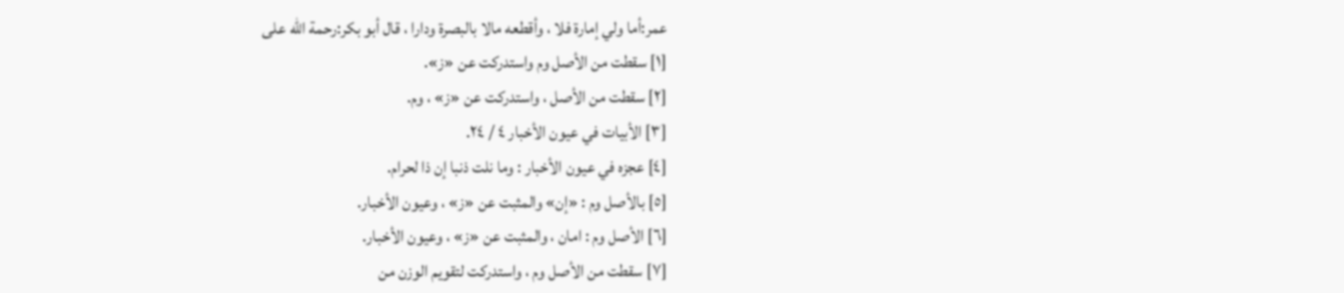عمر:أما ولي إمارة فلا ، وأقطعه مالا بالبصرة ودارا ، قال أبو بكر:رحمة الله على
[١] سقطت من الأصل وم واستدركت عن «ز».
[٢] سقطت من الأصل ، واستدركت عن «ز» ، وم.
[٣] الأبيات في عيون الأخبار ٤ / ٢٤.
[٤] عجزه في عيون الأخبار : وما نلت ذنبا إن ذا لحرام.
[٥] بالأصل وم : «إن» والمثبت عن «ز» ، وعيون الأخبار.
[٦] الأصل وم : امان ، والمثبت عن «ز» ، وعيون الأخبار.
[٧] سقطت من الأصل وم ، واستدركت لتقويم الوزن من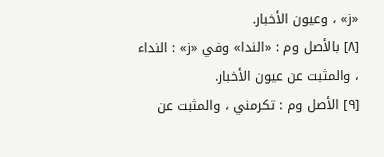«ز» ، وعيون الأخبار.
[٨] بالأصل وم : «الندا» وفي «ز» : النداء ، والمثبت عن عيون الأخبار.
[٩] الأصل وم : تكرمني ، والمثبت عن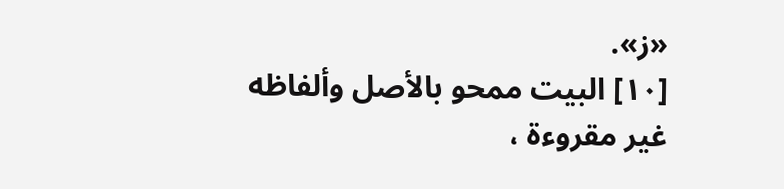«ز».
[١٠] البيت ممحو بالأصل وألفاظه غير مقروءة ،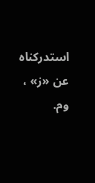استدركناه عن «ز» ، وم.